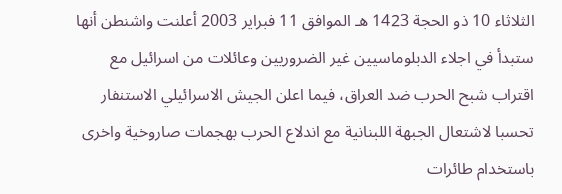الثلاثاء 10 ذو الحجة 1423 هـ الموافق 11 فبراير 2003 أعلنت واشنطن أنها ستبدأ في اجلاء الدبلوماسيين غير الضروريين وعائلات من اسرائيل مع اقتراب شبح الحرب ضد العراق، فيما اعلن الجيش الاسرائيلي الاستنفار تحسبا لاشتعال الجبهة اللبنانية مع اندلاع الحرب بهجمات صاروخية واخرى باستخدام طائرات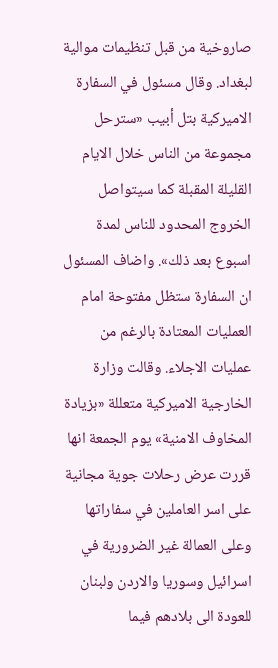صاروخية من قبل تنظيمات موالية لبغداد. وقال مسئول في السفارة الاميركية بتل أبيب «سترحل مجموعة من الناس خلال الايام القليلة المقبلة كما سيتواصل الخروج المحدود للناس لمدة اسبوع بعد ذلك». واضاف المسئول ان السفارة ستظل مفتوحة امام العمليات المعتادة بالرغم من عمليات الاجلاء. وقالت وزارة الخارجية الاميركية متعللة «بزيادة المخاوف الامنية» يوم الجمعة انها قررت عرض رحلات جوية مجانية على اسر العاملين في سفاراتها وعلى العمالة غير الضرورية في اسرائيل وسوريا والاردن ولبنان للعودة الى بلادهم فيما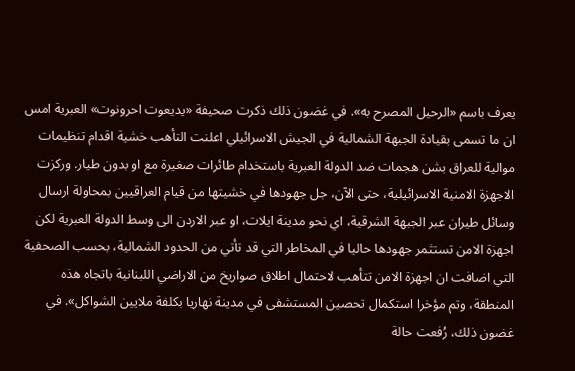يعرف باسم «الرحيل المصرح به». في غضون ذلك ذكرت صحيفة «يديعوت احرونوت» العبرية امس ان ما تسمى بقيادة الجبهة الشمالية في الجيش الاسرائيلي اعلنت التأهب خشية اقدام تنظيمات موالية للعراق بشن هجمات ضد الدولة العبرية باستخدام طائرات صغيرة مع او بدون طيار. وركزت الاجهزة الامنية الاسرائيلية، حتى الآن، جل جهودها في خشيتها من قيام العراقيين بمحاولة ارسال وسائل طيران عبر الجبهة الشرقية، اي نحو مدينة ايلات، او عبر الاردن الى وسط الدولة العبرية لكن اجهزة الامن تستثمر جهودها حاليا في المخاطر التي قد تأتي من الحدود الشمالية، بحسب الصحفية التي اضافت ان اجهزة الامن تتأهب لاحتمال اطلاق صواريخ من الاراضي اللبنانية باتجاه هذه المنطقة، وتم مؤخرا استكمال تحصين المستشفى في مدينة نهاريا بكلفة ملايين الشواكل». في غضون ذلك، رُفعت حالة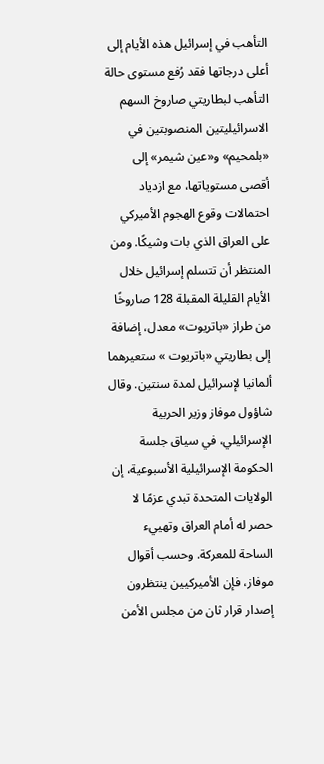التأهب في إسرائيل هذه الأيام إلى أعلى درجاتها فقد رُفع مستوى حالة التأهب لبطاريتي صاروخ السهم الاسرائيليتين المنصوبتين في «بلمحيم» و«عين شيمر» إلى أقصى مستوياتها، مع ازدياد احتمالات وقوع الهجوم الأميركي على العراق الذي بات وشيكًا. ومن المنتظر أن تتسلم إسرائيل خلال الأيام القليلة المقبلة 128 صاروخًا من طراز «باتريوت» معدل، إضافة إلى بطاريتي «باتريوت » ستعيرهما ألمانيا لإسرائيل لمدة سنتين. وقال شاؤول موفاز وزير الحربية الإسرائيلي، في سياق جلسة الحكومة الإسرائيلية الأسبوعية، إن الولايات المتحدة تبدي عزمًا لا حصر له أمام العراق وتهييء الساحة للمعركة. وحسب أقوال موفاز، فإن الأميركيين ينتظرون إصدار قرار ثان من مجلس الأمن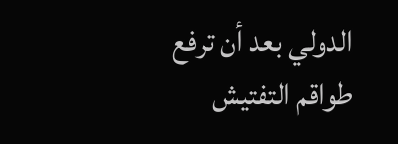الدولي بعد أن ترفع طواقم التفتيش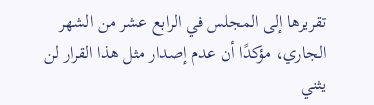تقريرها إلى المجلس في الرابع عشر من الشهر الجاري، مؤكدًا أن عدم إصدار مثل هذا القرار لن يثني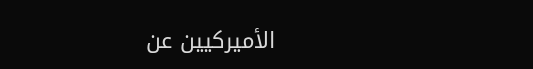الأميركيين عن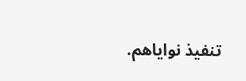تنفيذ نواياهم.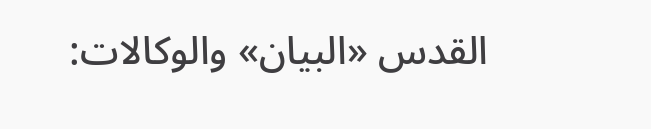القدس «البيان» والوكالات: